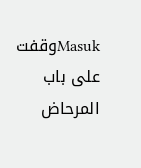Masukوقفت على باب المرحاض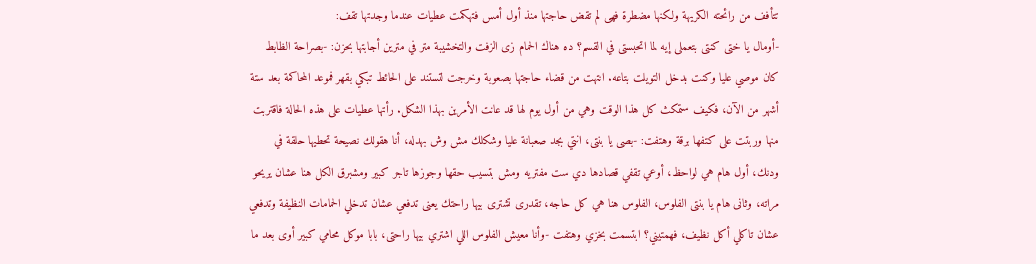تتأفف من رائحته الكريهة ولكنها مضطرة فهى لم تقض حاجتها منذ أول أمس فتهكمت عطيات عندما وجدتها تقف:
-أومال يا ختى كنتى بتعملى إيه لما اتحبستى في القسم؟ ده هناك الحمام زى الزفت والتخشيبة متر في مترين أجابتها بحزن: -بصراحة الظابط كان موصي عليا وكنت بدخل التويلت بتاعه. انتهت من قضاء حاجتها بصعوبة وخرجت لتستند على الحائط تبكي بقهر فموعد المحاكمة بعد ستة أشهر من الآن، فكيف ستمكث كل هذا الوقت وهي من أول يوم لها قد عانت الأمرين بهذا الشكل. رأتها عطيات على هذه الحالة فاقتربت منها وربتت على كتفها برقة وهتفت: -بصى يا بنتى، انتي بجد صعبانة عليا وشكلك مش وش بهدله، أنا هقولك نصيحة تحطيها حلقة في ودنك، أول هام هي لواحظ، أوعي تقفي قصادها دي ست مفتريه ومش بتسيب حقها وجوزها تاجر كبير ومشبرق الكل هنا عشان يريحو مراته، وثانى هام يا بنتى الفلوس، الفلوس هنا هي كل حاجه، تقدرى تشترى بيها راحتك يعنى تدفعي عشان تدخلي الحمامات النظيفة وتدفعي عشان تاكلي أكل نظيف، فهمتيني؟ ابتسمت بخزي وهتفت -وأنا معيش الفلوس اللي اشتري بيها راحتى، بابا موكل محامي كبير أوى بعد ما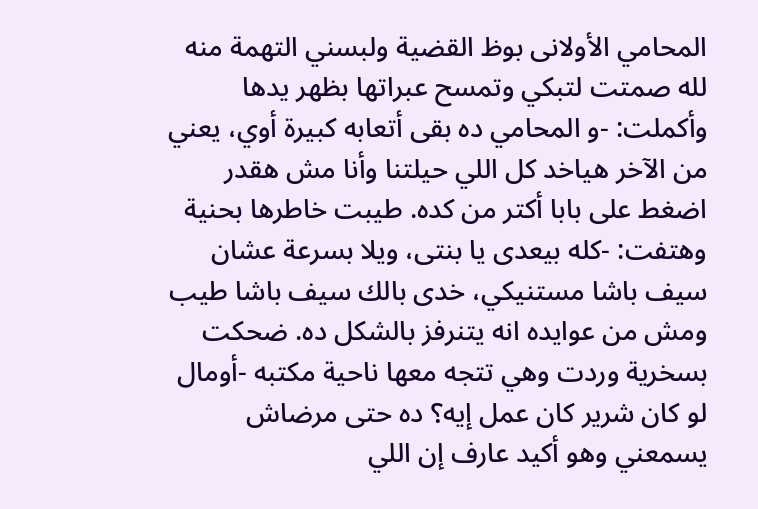المحامي الأولانى بوظ القضية ولبسني التهمة منه لله صمتت لتبكي وتمسح عبراتها بظهر يدها وأكملت: -و المحامي ده بقى أتعابه كبيرة أوي، يعني من الآخر هياخد كل اللي حيلتنا وأنا مش هقدر اضغط على بابا أكتر من كده. طيبت خاطرها بحنية وهتفت: -كله بيعدى يا بنتى، ويلا بسرعة عشان سيف باشا مستنيكي، خدى بالك سيف باشا طيب ومش من عوايده انه يتنرفز بالشكل ده. ضحكت بسخرية وردت وهي تتجه معها ناحية مكتبه -أومال لو كان شرير كان عمل إيه؟ ده حتى مرضاش يسمعني وهو أكيد عارف إن اللي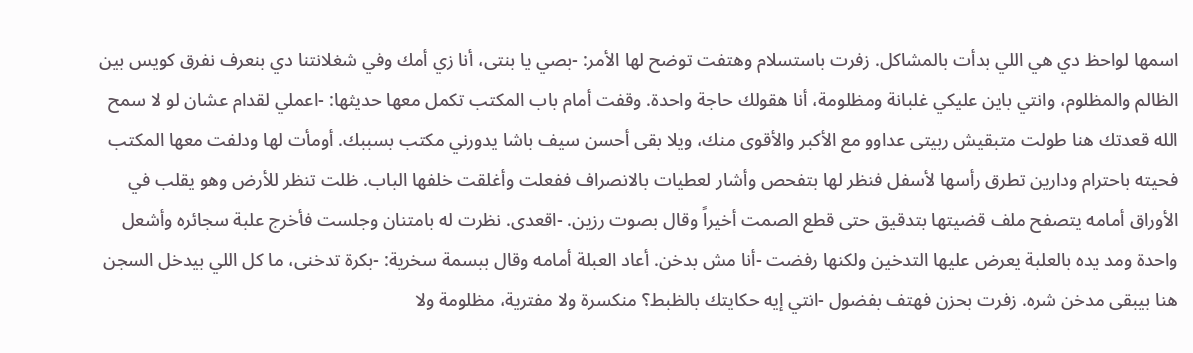اسمها لواحظ دي هي اللي بدأت بالمشاكل. زفرت باستسلام وهتفت توضح لها الأمر: -بصي يا بنتى، أنا زي أمك وفي شغلانتنا دي بنعرف نفرق كويس بين الظالم والمظلوم، وانتي باين عليكي غلبانة ومظلومة، أنا هقولك حاجة واحدة. وقفت أمام باب المكتب تكمل معها حديثها: -اعملي لقدام عشان لو لا سمح الله قعدتك هنا طولت متبقيش ربيتى عداوو مع الأكبر والأقوى منك، ويلا بقى أحسن سيف باشا يدورني مكتب بسببك. أومأت لها ودلفت معها المكتب فحيته باحترام ودارين تطرق رأسها لأسفل فنظر لها بتفحص وأشار لعطيات بالانصراف ففعلت وأغلقت خلفها الباب. ظلت تنظر للأرض وهو يقلب في الأوراق أمامه يتصفح ملف قضيتها بتدقيق حتى قطع الصمت أخيراً وقال بصوت رزين. -اقعدى. نظرت له بامتنان وجلست فأخرج علبة سجائره وأشعل واحدة ومد يده بالعلبة يعرض عليها التدخين ولكنها رفضت -أنا مش بدخن. أعاد العبلة أمامه وقال ببسمة سخرية: -بكرة تدخنى، ما كل اللي بيدخل السجن هنا بيبقى مدخن شره. زفرت بحزن فهتف بفضول -انتي إيه حكايتك بالظبط؟ منكسرة ولا مفترية، مظلومة ولا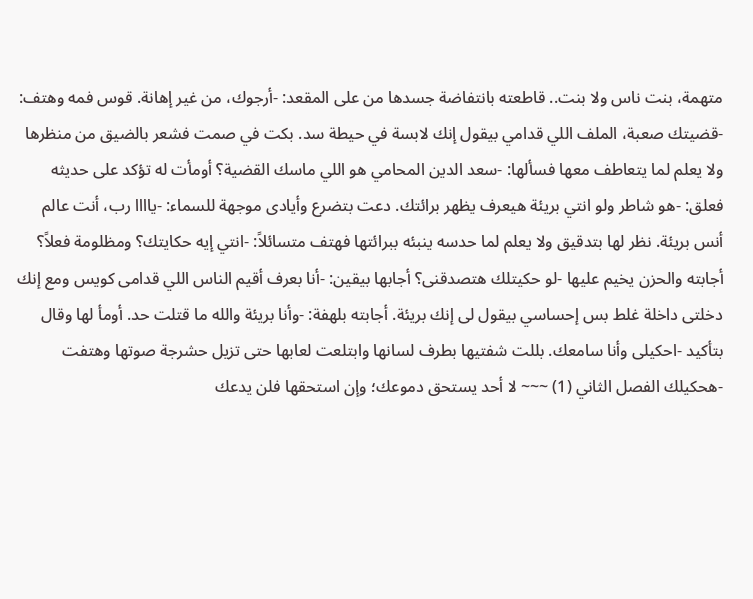متهمة، بنت ناس ولا بنت.. قاطعته بانتفاضة جسدها من على المقعد: -أرجوك، من غير إهانة. قوس فمه وهتف: -قضيتك صعبة، الملف اللي قدامي بيقول إنك لابسة في حيطة سد. بكت في صمت فشعر بالضيق من منظرها ولا يعلم لما يتعاطف معها فسألها: -سعد الدين المحامي هو اللي ماسك القضية؟ أومأت له تؤكد على حديثه فعلق: -هو شاطر ولو انتي بريئة هيعرف يظهر برائتك. دعت بتضرع وأيادى موجهة للسماء: -ياااا رب، أنت عالم أنس بريئة. نظر لها بتدقيق ولا يعلم لما حدسه ينبئه ببرائتها فهتف متسائلاً: -انتي إيه حكايتك؟ ومظلومة فعلاً؟ أجابته والحزن يخيم عليها -لو حكيتلك هتصدقنى؟ أجابها بيقين: -أنا بعرف أقيم الناس اللي قدامى كويس ومع إنك دخلتى داخلة غلط بس إحساسي بيقول لى إنك بريئة. أجابته بلهفة: -وأنا بريئة والله ما قتلت حد. أومأ لها وقال بتأكيد -احكيلى وأنا سامعك. بللت شفتيها بطرف لسانها وابتلعت لعابها حتى تزيل حشرجة صوتها وهتفت -هحكيلك الفصل الثاني (1) ~~~ لا أحد يستحق دموعك؛ وإن استحقها فلن يدعك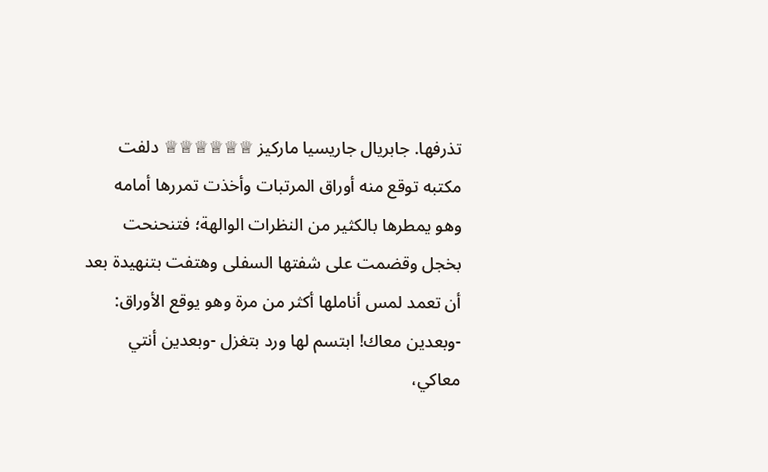تذرفها. جابريال جاريسيا ماركيز ♕♕♕♕♕♕ دلفت مكتبه توقع منه أوراق المرتبات وأخذت تمررها أمامه وهو يمطرها بالكثير من النظرات الوالهة؛ فتنحنحت بخجل وقضمت على شفتها السفلى وهتفت بتنهيدة بعد أن تعمد لمس أناملها أكثر من مرة وهو يوقع الأوراق: -وبعدين معاك! ابتسم لها ورد بتغزل -وبعدين أنتي معاكي،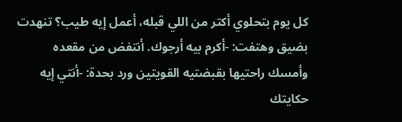كل يوم بتحلوي أكتر من اللي قبله، أعمل إيه طيب؟ تنهدت بضيق وهتفت: -أكرم بيه أرجوك. أنتفض من مقعده وأمسك راحتيها بقبضتيه القويتين ورد بحدة: -أنتي إيه حكايتك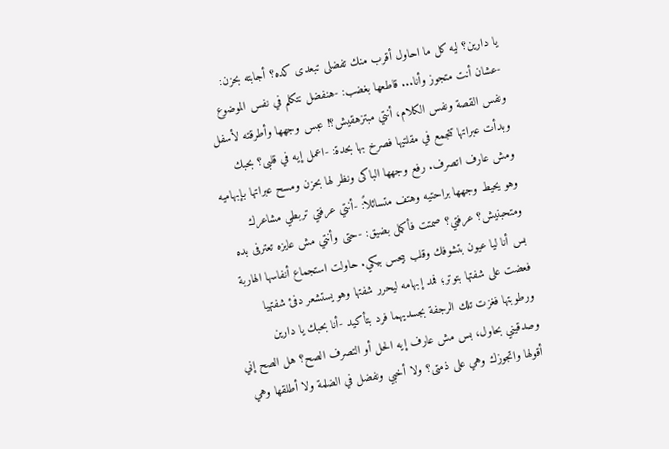يا دارين؟ ليه كل ما احاول أقرب منك تفضلى تبعدى كده؟ أجابته بحزن: -عشان أنت متجوز وأنا... قاطعها بغضب: -هنفضل نتكلم في نفس الموضوع ونفس القصة ونفس الكلام، أنتي مبتزهقيش؟! عبس وجهها وأطرقته لأسفل وبدأت عبراتها تتجمع في مقلتيها فصرخ بها بحدة: -اعمل إيه في قلبى؟ بحبك ومش عارف اتصرف. رفع وجهها الباكى ونظر لها بحزن ومسح عبراتها بإبهاميه وهو يحيط وجهها براحتيه وهتف متسائلاً: -أنتي عرفتي تربطي مشاعرك ومتحبنيش؟ عرفتي؟ صمتت فأكمل بضيق: -حتى وأنتي مش عايزه تعترفى بده بس أنا ليا عيون بتشوفك وقلب بيحس بيكي. حاولت استجماع أنفاسها الهاربة فعضت على شفتها بتوتر؛ فمد إبهامه ليحرر شفتها وهو يستشعر دفئ شفتهيا ورطوبتها فغزت تلك الرجفة بجسديهما فرد بتأكيد -أنا بحبك يا دارين وصدقيني بحاول، بس مش عارف إيه الحل أو التصرف الصح؟ هل الصح إني أقولها واتجوزك وهي على ذمتى؟ ولا أخبي ونفضل في الضلمة ولا أطلقها وهي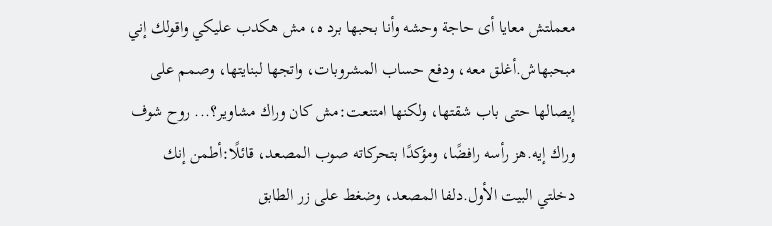معملتش معايا أى حاجة وحشه وأنا بحبها برد ه، مش هكدب عليكي واقولك إني مبحبهاش.أغلق معه، ودفع حساب المشروبات، واتجها لبنايتها، وصمم على إيصالها حتى باب شقتها، ولكنها امتنعت:مش كان وراك مشاوير؟... روح شوف وراك إيه.هز رأسه رافضًا، ومؤكدًا بتحركاته صوب المصعد، قائلًا:أطمن إنك دخلتي البيت الأول.دلفا المصعد، وضغط على زر الطابق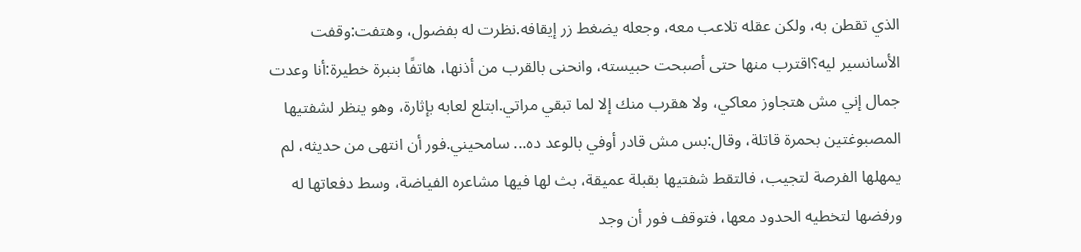الذي تقطن به، ولكن عقله تلاعب معه، وجعله يضغط زر إيقافه.نظرت له بفضول، وهتفت:وقفت الأسانسير ليه؟اقترب منها حتى أصبحت حبيسته، وانحنى بالقرب من أذنها، هاتفًا بنبرة خطيرة:أنا وعدت جمال إني مش هتجاوز معاكي، ولا هقرب منك إلا لما تبقي مراتي.ابتلع لعابه بإثارة، وهو ينظر لشفتيها المصبوغتين بحمرة قاتلة، وقال:بس مش قادر أوفي بالوعد ده... سامحيني.فور أن انتهى من حديثه، لم يمهلها الفرصة لتجيب، فالتقط شفتيها بقبلة عميقة، بث لها فيها مشاعره الفياضة، وسط دفعاتها له ورفضها لتخطيه الحدود معها، فتوقف فور أن وجد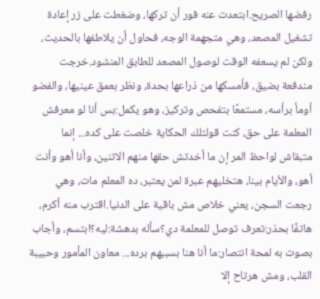رفضها الصريح.ابتعدت عنه فور أن تركها، وضغطت على زر إعادة تشغيل المصعد، وهي متجهمة الوجه، فحاول أن يلاطفها بالحديث، ولكن لم يسعفه الوقت لوصول المصعد للطابق المنشود.خرجت مندفعة بضيق، فأمسكها من ذراعها بحدة، ونظر بعمق عينيها، والفضو
أومأ برأسه، مستمعًا بتفحص وتركيز، وهو يكمل:بس أنا لو معرفش المعلمة على حق، كنت قولتلك الحكاية خلصت على كده... إنما متبقاش لواحظ المر إن ما أخدتش حقها منهم الاتنين، وأنا أهو وأنت أهو، والأيام بينا، هتخليهم عبرة لمن يعتبر، ده المعلم مات، وهي رجعت السجن، يعني خلاص مش باقية على الدنيا.اقترب منه أكرم، هاتفًا بحذر:تعرف توصل للمعلمة دي؟سأله بدهشة:ليه؟ابتسم، وأجاب بصوت به لمحة انتصار:ما أنا هنا بسببهم برده... معاون المأمور وحبيبة القلب، ومش هرتاح إلا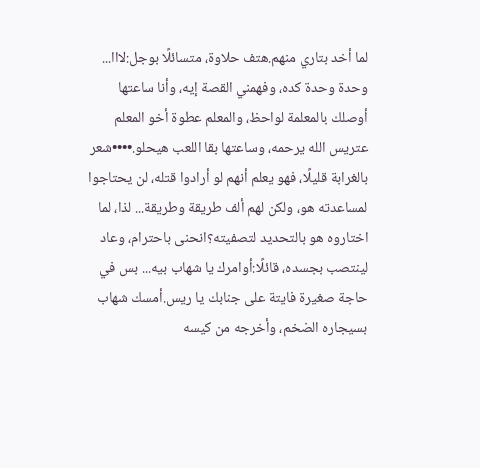لما أخد بتاري منهم.هتف حلاوة، متسائلًا بوجل:لااا... وحدة وحدة كده، وفهمني القصة إيه، وأنا ساعتها أوصلك بالمعلمة لواحظ، والمعلم عطوة أخو المعلم عتريس الله يرحمه، وساعتها بقا اللعب هيحلو.••••شعر بالغرابة قليلًا، فهو يعلم أنهم لو أرادوا قتله، لن يحتاجوا لمساعدته هو، ولكن لهم ألف طريقة وطريقة... لذا، لما اختاروه هو بالتحديد لتصفيته؟انحنى باحترام، وعاد لينتصب بجسده، قائلًا:أوامرك يا شهاب بيه... بس في حاجة صغيرة فايتة على جنابك يا ريس.أمسك شهاب بسيجاره الضخم، وأخرجه من كيسه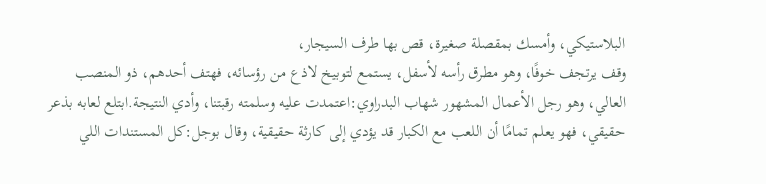البلاستيكي، وأمسك بمقصلة صغيرة، قص بها طرف السيجار،
وقف يرتجف خوفًا، وهو مطرق رأسه لأسفل، يستمع لتوبيخ لاذع من رؤسائه، فهتف أحدهم، ذو المنصب العالي، وهو رجل الأعمال المشهور شهاب البدراوي:اعتمدت عليه وسلمته رقبتنا، وأدي النتيجة.ابتلع لعابه بذعر حقيقي، فهو يعلم تمامًا أن اللعب مع الكبار قد يؤدي إلى كارثة حقيقية، وقال بوجل:كل المستندات اللي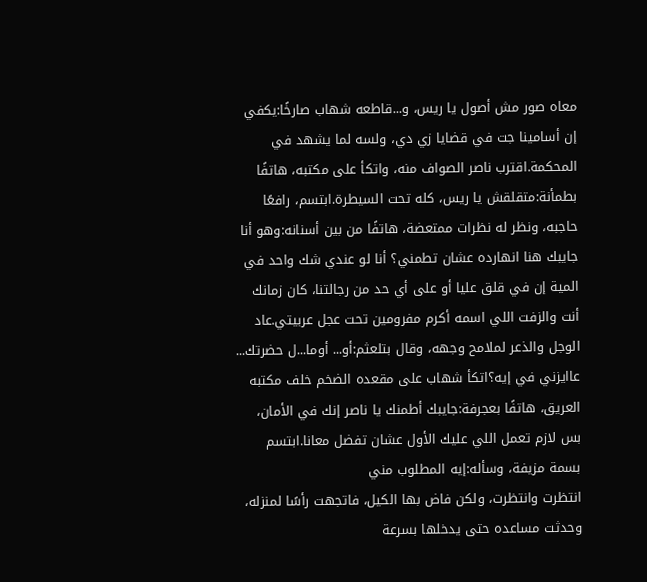معاه صور مش أصول يا ريس، و...قاطعه شهاب صارخًا:يكفي إن أسامينا جت في قضايا زي دي، ولسه لما يشهد في المحكمة.اقترب ناصر الصواف منه، واتكأ على مكتبه، هاتفًا بطمأنة:متقلقش يا ريس، كله تحت السيطرة.ابتسم، رافعًا حاجبه، ونظر له نظرات ممتعضة، هاتفًا من بين أسنانه:وهو أنا جايبك هنا انهارده عشان تطمني؟ أنا لو عندي شك واحد في المية إن في قلق عليا أو على أي حد من رجالتنا، كان زمانك أنت والزفت اللي اسمه أكرم مفرومين تحت عجل عربيتي.عاد الوجل والذعر لملامح وجهه، وقال بتلعثم:أو... أوما...ل حضرتك... عاايزني في إيه؟اتكأ شهاب على مقعده الضخم خلف مكتبه العريق، هاتفًا بعجرفة:جايبك أطمنك يا ناصر إنك في الأمان، بس لازم تعمل اللي عليك الأول عشان تفضل معانا.ابتسم بسمة مزيفة، وسأله:إيه المطلوب مني
انتظرت وانتظرت، ولكن فاض بها الكيل، فاتجهت رأسًا لمنزله، وحدثت مساعده حتى يدخلها بسرعة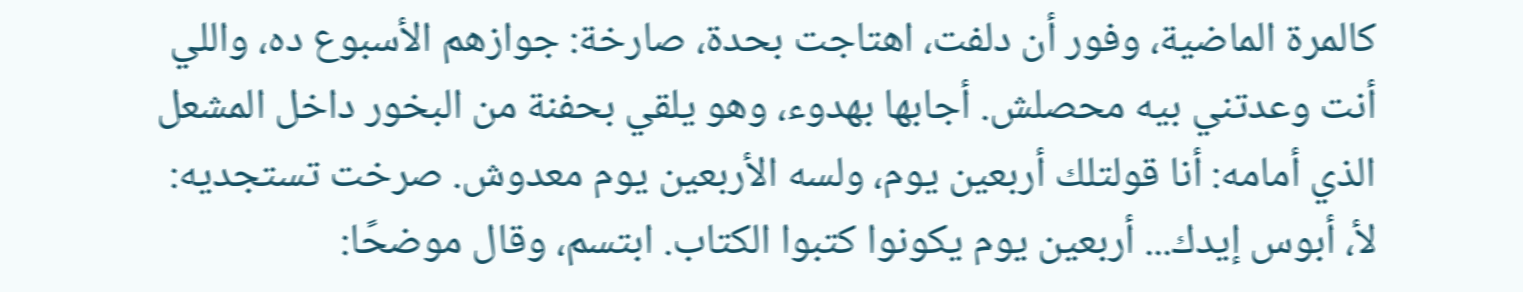كالمرة الماضية، وفور أن دلفت، اهتاجت بحدة، صارخة: جوازهم الأسبوع ده، واللي أنت وعدتني بيه محصلش. أجابها بهدوء، وهو يلقي بحفنة من البخور داخل المشعل الذي أمامه: أنا قولتلك أربعين يوم، ولسه الأربعين يوم معدوش. صرخت تستجديه: لأ، أبوس إيدك... أربعين يوم يكونوا كتبوا الكتاب. ابتسم، وقال موضحًا: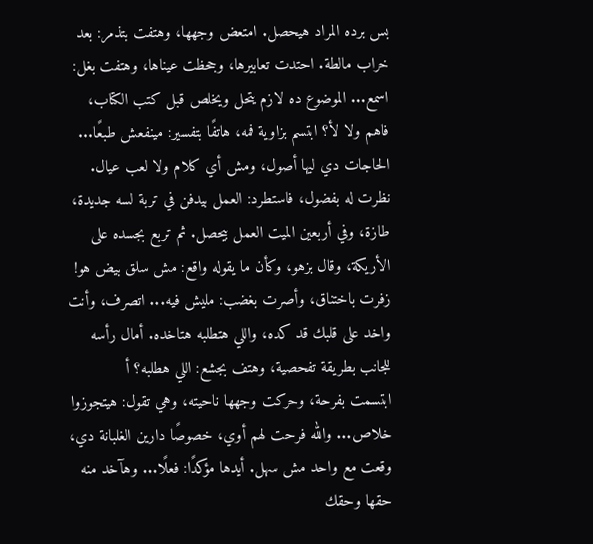بس برده المراد هيحصل. امتعض وجهها، وهتفت بتذمر: بعد خراب مالطة. احتدت تعابيرها، وجحظت عيناها، وهتفت بغل: اسمع... الموضوع ده لازم يتحل ويخلص قبل كتب الكتاب، فاهم ولا لأ؟ ابتسم بزاوية فمه، هاتفًا بتفسير: مينفعش طبعًا... الحاجات دي ليها أصول، ومش أي كلام ولا لعب عيال. نظرت له بفضول، فاستطرد: العمل بيدفن في تربة لسه جديدة، طازة، وفي أربعين الميت العمل بيحصل. ثم تربع بجسده على الأريكة، وقال بزهو، وكأن ما يقوله واقع: مش سلق بيض هو! زفرت باختناق، وأصرت بغضب: مليش فيه... اتصرف، وأنت واخد على قلبك قد كده، واللي هتطلبه هتاخده. أمال رأسه للجانب بطريقة تفحصية، وهتف بجشع: اللي هطلبه؟ أ
ابتسمت بفرحة، وحركت وجهها ناحيته، وهي تقول: هيتجوزوا خلاص... والله فرحت لهم أوي، خصوصًا دارين الغلبانة دي، وقعت مع واحد مش سهل. أيدها مؤكدًا: فعلًا... وهآخد منه حقها وحقك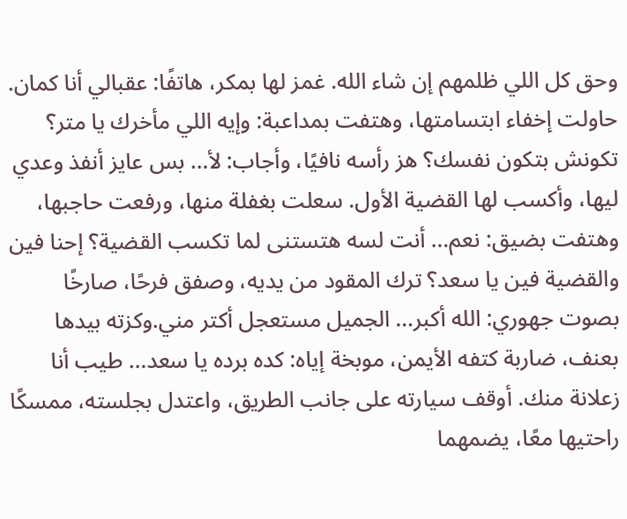وحق كل اللي ظلمهم إن شاء الله. غمز لها بمكر، هاتفًا: عقبالي أنا كمان. حاولت إخفاء ابتسامتها، وهتفت بمداعبة: وإيه اللي مأخرك يا متر؟ تكونش بتكون نفسك؟ هز رأسه نافيًا، وأجاب: لأ... بس عايز أنفذ وعدي ليها، وأكسب لها القضية الأول. سعلت بغفلة منها، ورفعت حاجبها، وهتفت بضيق: نعم... أنت لسه هتستنى لما تكسب القضية؟ إحنا فين والقضية فين يا سعد؟ ترك المقود من يديه، وصفق فرحًا، صارخًا بصوت جهوري: الله أكبر... الجميل مستعجل أكتر مني.وكزته بيدها بعنف، ضاربة كتفه الأيمن، موبخة إياه: كده برده يا سعد... طيب أنا زعلانة منك. أوقف سيارته على جانب الطريق، واعتدل بجلسته، ممسكًا راحتيها معًا، يضمهما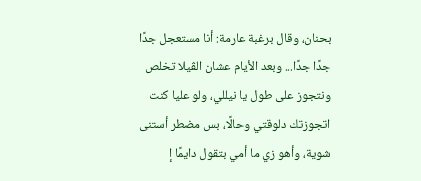بحنان، وقال برغبة عارمة: أنا مستعجل جدًا جدًا جدًا... وبعد الأيام عشان الڤيلا تخلص ونتجوز على طول يا نيللي، ولو عليا كنت اتجوزتك دلوقتي وحالًا، بس مضطر أستنى شوية، وأهو زي ما أمي بتقول دايمًا إ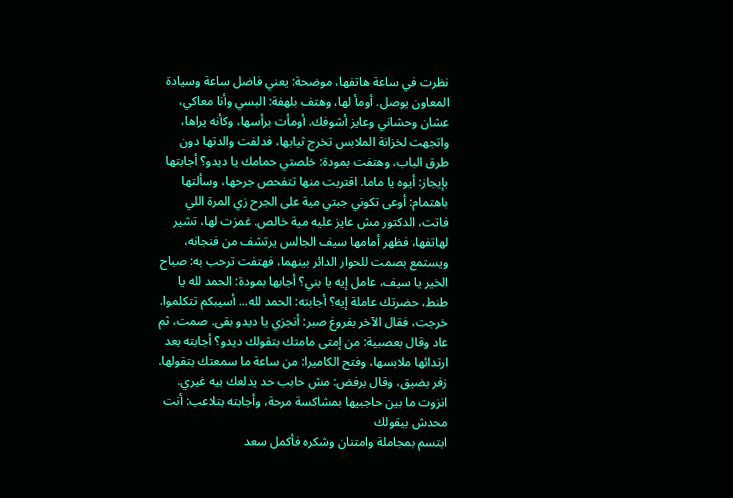نظرت في ساعة هاتفها، موضحة: يعني فاضل ساعة وسيادة المعاون يوصل. أومأ لها، وهتف بلهفة: البسي وأنا معاكي، عشان وحشاني وعايز أشوفك. أومأت برأسها، وكأنه يراها، واتجهت لخزانة الملابس تخرج ثيابها، فدلفت والدتها دون طرق الباب، وهتفت بمودة: خلصتي حمامك يا ديدو؟ أجابتها بإيجاز: أيوه يا ماما. اقتربت منها تتفحص جرحها، وسألتها باهتمام: أوعى تكوني جبتي مية على الجرح زي المرة اللي فاتت، الدكتور مش عايز عليه مية خالص. غمزت لها، تشير لهاتفها، فظهر أمامها سيف الجالس يرتشف من فنجانه، ويستمع بصمت للحوار الدائر بينهما، فهتفت ترحب به: صباح الخير يا سيف، عامل إيه يا بني؟ أجابها بمودة: الحمد لله يا طنط، حضرتك عاملة إيه؟ أجابته: الحمد لله... أسيبكم تتكلموا. خرجت، فقال الآخر بفروغ صبر: أنجزي يا ديدو بقى. صمت، ثم عاد وقال بعصبية: من إمتى مامتك بتقولك ديدو؟ أجابته بعد ارتدائها ملابسها، وفتح الكاميرا: من ساعة ما سمعتك بتقولها. زفر بضيق، وقال برفض: مش حابب حد يدلعك بيه غيري. انزوت ما بين حاجبيها بمشاكسة مرحة، وأجابته بتلاعب: أنت محدش بيقولك
ابتسم بمجاملة وامتنان وشكره فأكمل سعد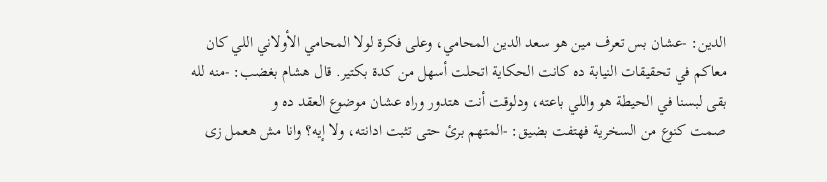الدين: -عشان بس تعرف مين هو سعد الدين المحامي، وعلى فكرة لولا المحامي الأولاني اللي كان معاكم في تحقيقات النيابة ده كانت الحكاية اتحلت أسهل من كدة بكتير. قال هشام بغضب: -منه لله بقى لبسنا في الحيطة هو واللي باعته، ودلوقت أنت هتدور وراه عشان موضوع العقد ده و
صمت كنوع من السخرية فهتفت بضيق: -المتهم برئ حتى تثبت ادانته، ولا إيه؟ وانا مش هعمل زى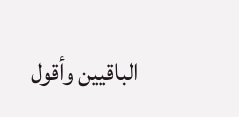الباقيين وأقول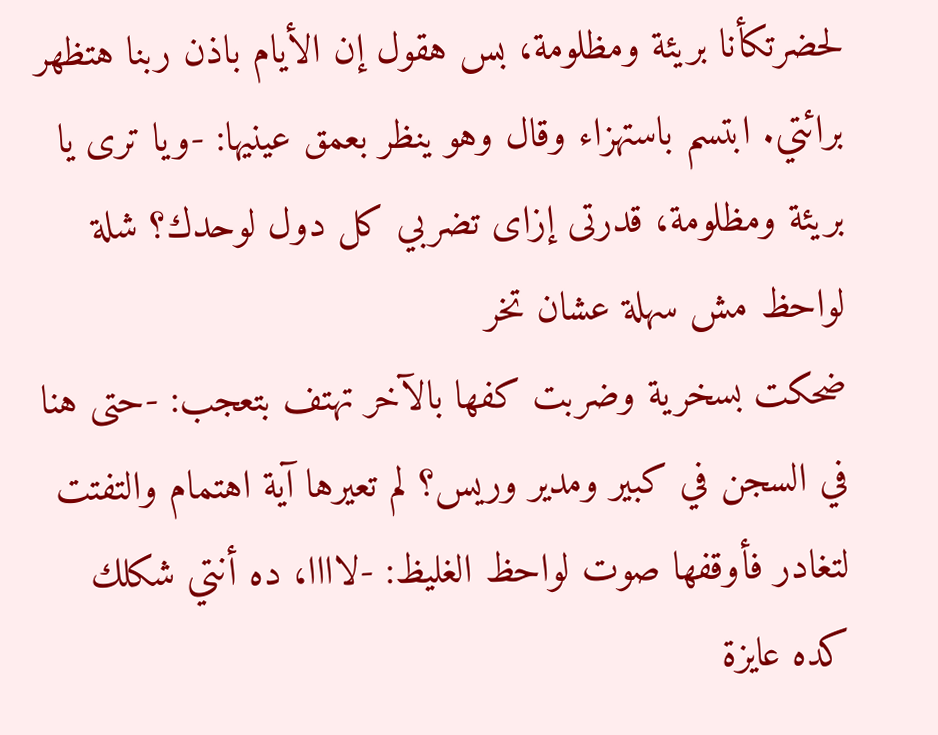لحضرتكأنا بريئة ومظلومة، بس هقول إن الأيام باذن ربنا هتظهر برائتي. ابتسم باستهزاء وقال وهو ينظر بعمق عينيها: -ويا ترى يا بريئة ومظلومة، قدرتى إزاى تضربي كل دول لوحدك؟ شلة لواحظ مش سهلة عشان تخر
ضحكت بسخرية وضربت كفها بالآخر تهتف بتعجب: -حتى هنا في السجن في كبير ومدير وريس؟ لم تعيرها آية اهتمام والتفتت لتغادر فأوقفها صوت لواحظ الغليظ: -لاااا، ده أنتي شكلك كده عايزة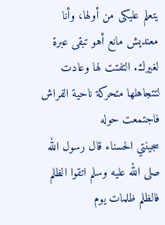يتعلم عليكى من أولها، وأنا معنديش مانع أهو تبقى عبرة لغيرك. التفتت لها وعادت لتتجاهلها متحركة ناحية الفراش فاجتمعت حوله
سجينتي الحسناء قال رسول الله صلى الله عليه وسلم اتقوا الظلم فالظلم ظلمات يوم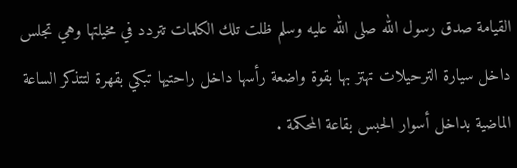القيامة صدق رسول الله صلى الله عليه وسلم ظلت تلك الكلمات تتردد في مخيلتها وهي تجلس داخل سيارة الترحيلات تهتز بها بقوة واضعة رأسها داخل راحتيها تبكي بقهرة لتتذكر الساعة الماضية بداخل أسوار الحبس بقاعة المحكمة .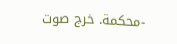-محكمة. خرج صوت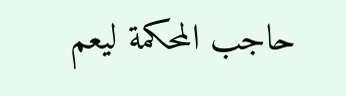حاجب المحكمة ليعم